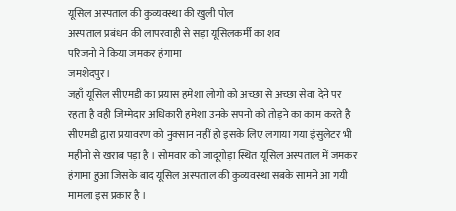यूसिल अस्पताल की कुव्यवस्था की खुली पोल
अस्पताल प्रबंधन की लापरवाही से सड़ा यूसिलकर्मी का शव
परिजनो ने किया जमकर हंगामा
जमशेदपुर।
जहाँ यूसिल सीएमडी का प्रयास हमेशा लोगो को अच्छा से अच्छा सेवा देने पर रहता है वही जिम्मेदार अधिकारी हमेशा उनके सपनो को तोड़ने का काम करते है सीएमडी द्वारा प्रयावरण को नुक्सान नहीं हो इसके लिए लगाया गया इंसुलेटर भी महीनो से खराब पड़ा है । सोमवार को जादूगोड़ा स्थित यूसिल अस्पताल में जमकर हंगामा हुआ जिसके बाद यूसिल अस्पताल की कुव्यवस्था सबके सामने आ गयी मामला इस प्रकार है ।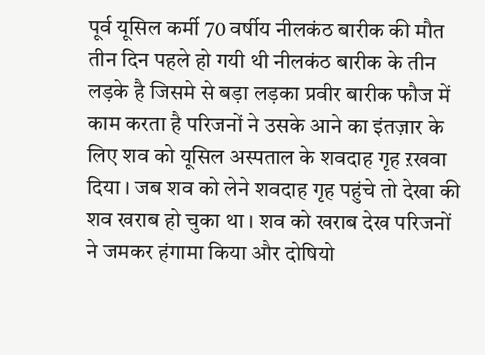पूर्व यूसिल कर्मी 70 वर्षीय नीलकंठ बारीक की मौत तीन दिन पहले हो गयी थी नीलकंठ बारीक के तीन लड़के है जिसमे से बड़ा लड़का प्रवीर बारीक फौज में काम करता है परिजनों ने उसके आने का इंतज़ार के लिए शव को यूसिल अस्पताल के शवदाह गृह ऱखवा दिया । जब शव को लेने शवदाह गृह पहुंचे तो देखा की शव खराब हो चुका था । शव को खराब देख परिजनों ने जमकर हंगामा किया और दोषियो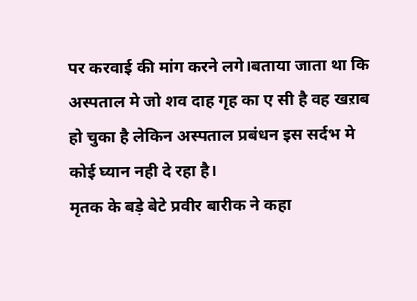पर करवाई की मांग करने लगे।बताया जाता था कि अस्पताल मे जो शव दाह गृह का ए सी है वह खऱाब हो चुका है लेकिन अस्पताल प्रबंधन इस सर्दभ मे कोई घ्यान नही दे रहा है।
मृतक के बड़े बेटे प्रवीर बारीक ने कहा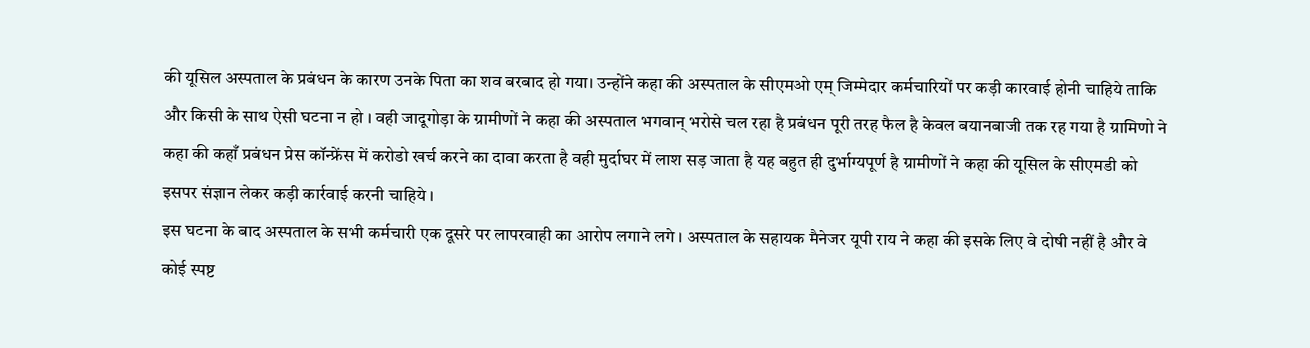की यूसिल अस्पताल के प्रबंधन के कारण उनके पिता का शव बरबाद हो गया। उन्होंने कहा की अस्पताल के सीएमओ एम् जिम्मेदार कर्मचारियों पर कड़ी कारवाई होनी चाहिये ताकि और किसी के साथ ऐसी घटना न हो । वही जादूगोड़ा के ग्रामीणों ने कहा की अस्पताल भगवान् भरोसे चल रहा है प्रबंधन पूरी तरह फैल है केवल बयानबाजी तक रह गया है ग्रामिणो ने कहा की कहाँ प्रबंधन प्रेस कॉन्फ्रेंस में करोडो खर्च करने का दावा करता है वही मुर्दाघर में लाश सड़ जाता है यह बहुत ही दुर्भाग्यपूर्ण है ग्रामीणों ने कहा की यूसिल के सीएमडी को इसपर संज्ञान लेकर कड़ी कार्रवाई करनी चाहिये ।
इस घटना के बाद अस्पताल के सभी कर्मचारी एक दूसरे पर लापरवाही का आरोप लगाने लगे । अस्पताल के सहायक मैनेजर यूपी राय ने कहा की इसके लिए वे दोषी नहीं है और वे कोई स्पष्ट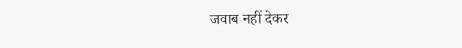जवाब नहीं देकर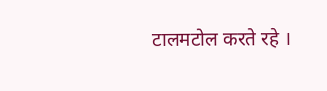टालमटोल करते रहे ।